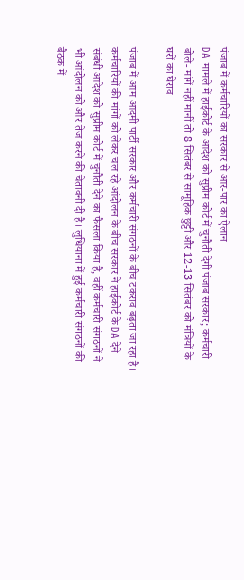पंजाब में कर्मचारियों का सरकार से आर-पार का ऐलान
DA मामले में हाईकोर्ट के आदेश को सुप्रीम कोर्ट में चुनौती देगी पंजाब सरकार; कर्मचारी बोले- मांगें नहीं मानीं तो 8 सितंबर से सामूहिक छुट्टी और 12-13 सितंबर को मंत्रियों के घरों का घेराव

पंजाब में आम आदमी पार्टी सरकार और कर्मचारी संगठनों के बीच टकराव बढ़ता जा रहा है। कर्मचारियों की मांगों को लेकर चल रहे आंदोलन के बीच सरकार ने हाईकोर्ट के DA देने संबंधी आदेश को सुप्रीम कोर्ट में चुनौती देने का फैसला किया है, वहीं कर्मचारी संगठनों ने भी आंदोलन को और तेज करने की चेतावनी दी है। लुधियाना में हुई कर्मचारी संगठनों की बैठक में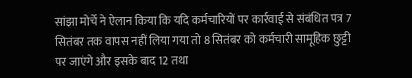सांझा मोर्चे ने ऐलान किया कि यदि कर्मचारियों पर कार्रवाई से संबंधित पत्र 7 सितंबर तक वापस नहीं लिया गया तो 8 सितंबर को कर्मचारी सामूहिक छुट्टी पर जाएंगे और इसके बाद 12 तथा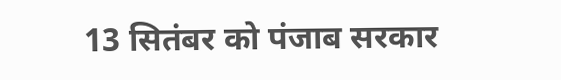13 सितंबर को पंजाब सरकार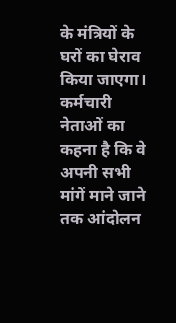के मंत्रियों के घरों का घेराव किया जाएगा। कर्मचारी नेताओं का कहना है कि वे अपनी सभी मांगें माने जाने तक आंदोलन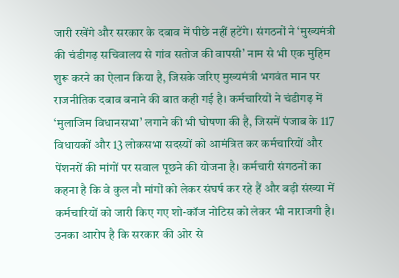जारी रखेंगे और सरकार के दबाव में पीछे नहीं हटेंगे। संगठनों ने ‘मुख्यमंत्री की चंडीगढ़ सचिवालय से गांव सतोज की वापसी’ नाम से भी एक मुहिम शुरू करने का ऐलान किया है, जिसके जरिए मुख्यमंत्री भगवंत मान पर राजनीतिक दबाव बनाने की बात कही गई है। कर्मचारियों ने चंडीगढ़ में ‘मुलाजिम विधानसभा’ लगाने की भी घोषणा की है, जिसमें पंजाब के 117 विधायकों और 13 लोकसभा सदस्यों को आमंत्रित कर कर्मचारियों और पेंशनरों की मांगों पर सवाल पूछने की योजना है। कर्मचारी संगठनों का कहना है कि वे कुल नौ मांगों को लेकर संघर्ष कर रहे हैं और बड़ी संख्या में कर्मचारियों को जारी किए गए शो-कॉज नोटिस को लेकर भी नाराजगी है। उनका आरोप है कि सरकार की ओर से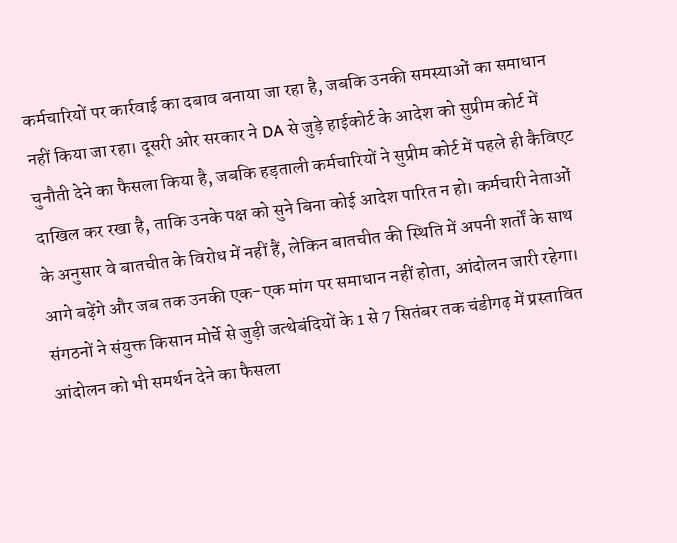कर्मचारियों पर कार्रवाई का दबाव बनाया जा रहा है, जबकि उनकी समस्याओं का समाधान नहीं किया जा रहा। दूसरी ओर सरकार ने DA से जुड़े हाईकोर्ट के आदेश को सुप्रीम कोर्ट में चुनौती देने का फैसला किया है, जबकि हड़ताली कर्मचारियों ने सुप्रीम कोर्ट में पहले ही कैविएट दाखिल कर रखा है, ताकि उनके पक्ष को सुने बिना कोई आदेश पारित न हो। कर्मचारी नेताओं के अनुसार वे बातचीत के विरोध में नहीं हैं, लेकिन बातचीत की स्थिति में अपनी शर्तों के साथ आगे बढ़ेंगे और जब तक उनकी एक-एक मांग पर समाधान नहीं होता, आंदोलन जारी रहेगा। संगठनों ने संयुक्त किसान मोर्चे से जुड़ी जत्थेबंदियों के 1 से 7 सितंबर तक चंडीगढ़ में प्रस्तावित आंदोलन को भी समर्थन देने का फैसला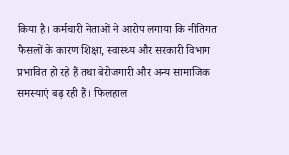किया है। कर्मचारी नेताओं ने आरोप लगाया कि नीतिगत फैसलों के कारण शिक्षा, स्वास्थ्य और सरकारी विभाग प्रभावित हो रहे हैं तथा बेरोजगारी और अन्य सामाजिक समस्याएं बढ़ रही हैं। फिलहाल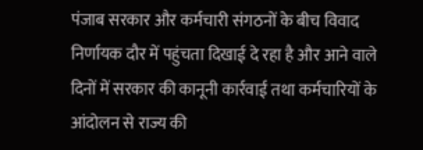पंजाब सरकार और कर्मचारी संगठनों के बीच विवाद निर्णायक दौर में पहुंचता दिखाई दे रहा है और आने वाले दिनों में सरकार की कानूनी कार्रवाई तथा कर्मचारियों के आंदोलन से राज्य की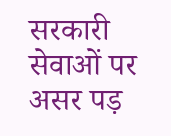सरकारी सेवाओं पर असर पड़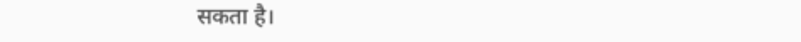सकता है।